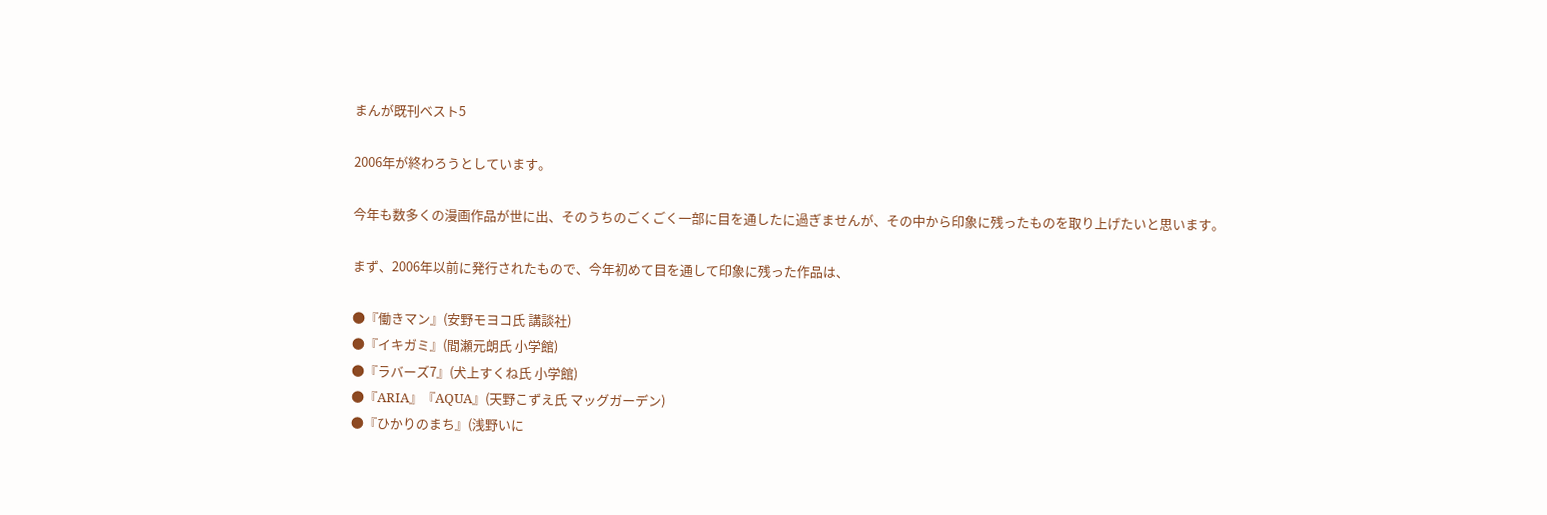まんが既刊ベスト5

2006年が終わろうとしています。

今年も数多くの漫画作品が世に出、そのうちのごくごく一部に目を通したに過ぎませんが、その中から印象に残ったものを取り上げたいと思います。

まず、2006年以前に発行されたもので、今年初めて目を通して印象に残った作品は、

●『働きマン』(安野モヨコ氏 講談社)
●『イキガミ』(間瀬元朗氏 小学館)
●『ラバーズ7』(犬上すくね氏 小学館)
●『ARIA』『AQUA』(天野こずえ氏 マッグガーデン)
●『ひかりのまち』(浅野いに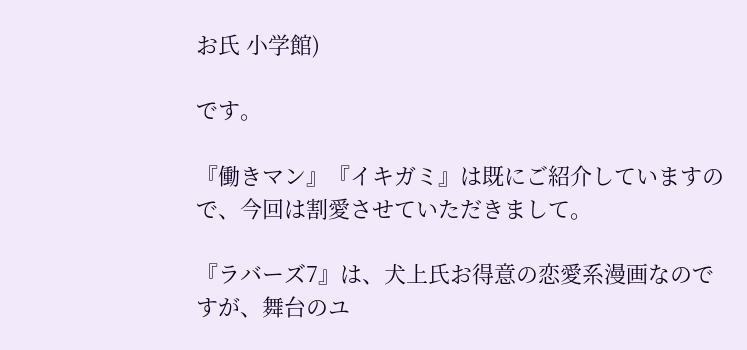お氏 小学館)

です。

『働きマン』『イキガミ』は既にご紹介していますので、今回は割愛させていただきまして。

『ラバーズ7』は、犬上氏お得意の恋愛系漫画なのですが、舞台のユ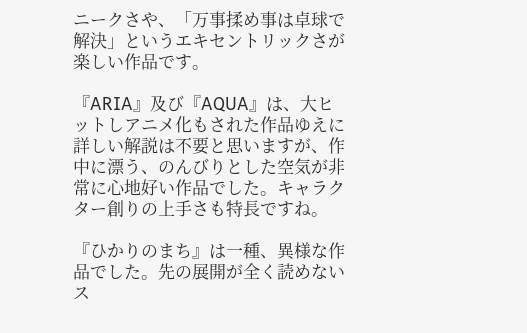ニークさや、「万事揉め事は卓球で解決」というエキセントリックさが楽しい作品です。

『ARIA』及び『AQUA』は、大ヒットしアニメ化もされた作品ゆえに詳しい解説は不要と思いますが、作中に漂う、のんびりとした空気が非常に心地好い作品でした。キャラクター創りの上手さも特長ですね。

『ひかりのまち』は一種、異様な作品でした。先の展開が全く読めないス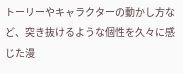トーリーやキャラクターの動かし方など、突き抜けるような個性を久々に感じた漫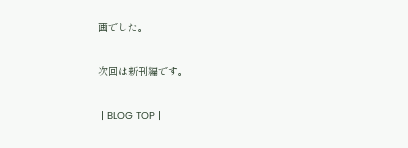画でした。

次回は新刊編です。

 | BLOG TOP |